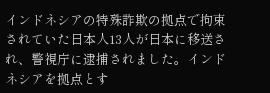インドネシアの特殊詐欺の拠点で拘束されていた日本人13人が日本に移送され、警視庁に逮捕されました。インドネシアを拠点とす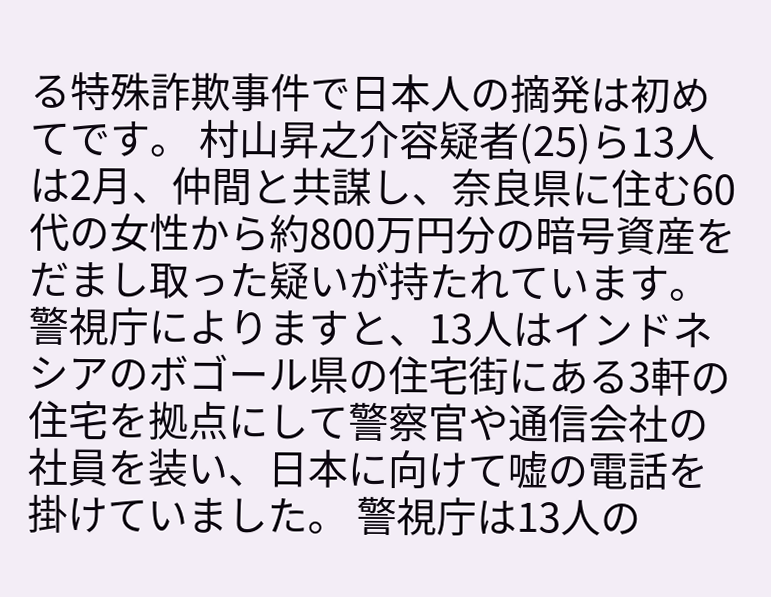る特殊詐欺事件で日本人の摘発は初めてです。 村山昇之介容疑者(25)ら13人は2月、仲間と共謀し、奈良県に住む60代の女性から約800万円分の暗号資産をだまし取った疑いが持たれています。 警視庁によりますと、13人はインドネシアのボゴール県の住宅街にある3軒の住宅を拠点にして警察官や通信会社の社員を装い、日本に向けて嘘の電話を掛けていました。 警視庁は13人の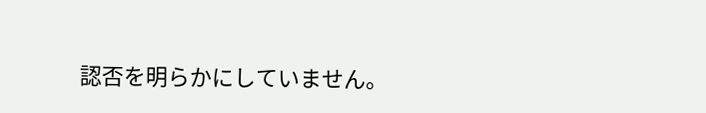認否を明らかにしていません。